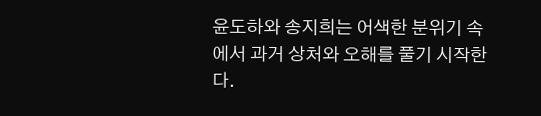윤도하와 송지희는 어색한 분위기 속에서 과거 상처와 오해를 풀기 시작한다.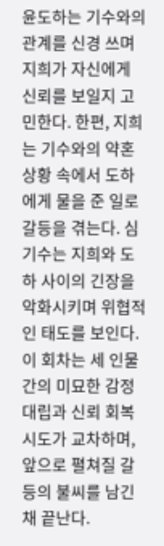윤도하는 기수와의 관계를 신경 쓰며 지희가 자신에게 신뢰를 보일지 고민한다. 한편, 지희는 기수와의 약혼 상황 속에서 도하에게 물을 준 일로 갈등을 겪는다. 심기수는 지희와 도하 사이의 긴장을 악화시키며 위협적인 태도를 보인다. 이 회차는 세 인물 간의 미묘한 감정 대립과 신뢰 회복 시도가 교차하며, 앞으로 펼쳐질 갈등의 불씨를 남긴 채 끝난다.